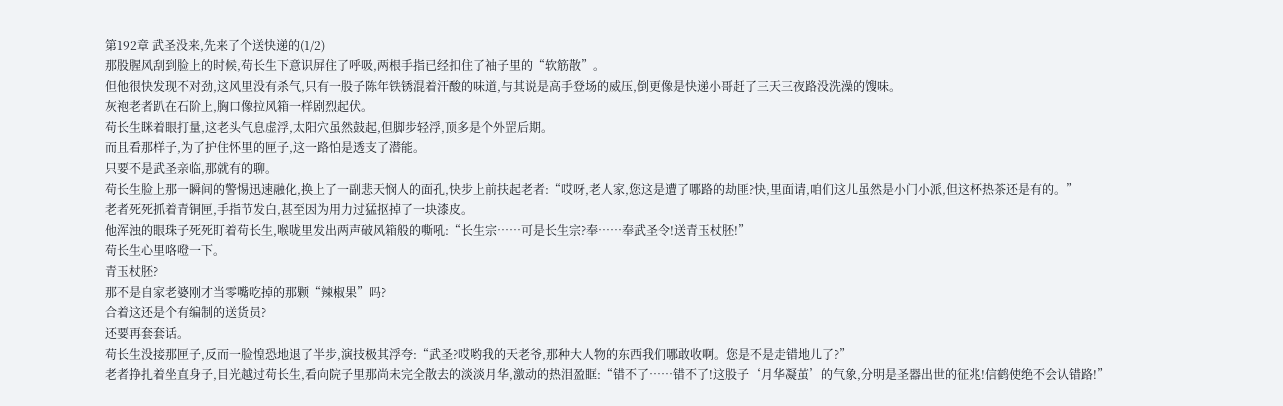第192章 武圣没来,先来了个送快递的(1/2)
那股腥风刮到脸上的时候,苟长生下意识屏住了呼吸,两根手指已经扣住了袖子里的“软筋散”。
但他很快发现不对劲,这风里没有杀气,只有一股子陈年铁锈混着汗酸的味道,与其说是高手登场的威压,倒更像是快递小哥赶了三天三夜路没洗澡的馊味。
灰袍老者趴在石阶上,胸口像拉风箱一样剧烈起伏。
苟长生眯着眼打量,这老头气息虚浮,太阳穴虽然鼓起,但脚步轻浮,顶多是个外罡后期。
而且看那样子,为了护住怀里的匣子,这一路怕是透支了潜能。
只要不是武圣亲临,那就有的聊。
苟长生脸上那一瞬间的警惕迅速融化,换上了一副悲天悯人的面孔,快步上前扶起老者:“哎呀,老人家,您这是遭了哪路的劫匪?快,里面请,咱们这儿虽然是小门小派,但这杯热茶还是有的。”
老者死死抓着青铜匣,手指节发白,甚至因为用力过猛抠掉了一块漆皮。
他浑浊的眼珠子死死盯着苟长生,喉咙里发出两声破风箱般的嘶吼:“长生宗……可是长生宗?奉……奉武圣令!送青玉杖胚!”
苟长生心里咯噔一下。
青玉杖胚?
那不是自家老婆刚才当零嘴吃掉的那颗“辣椒果”吗?
合着这还是个有编制的送货员?
还要再套套话。
苟长生没接那匣子,反而一脸惶恐地退了半步,演技极其浮夸:“武圣?哎哟我的天老爷,那种大人物的东西我们哪敢收啊。您是不是走错地儿了?”
老者挣扎着坐直身子,目光越过苟长生,看向院子里那尚未完全散去的淡淡月华,激动的热泪盈眶:“错不了……错不了!这股子‘月华凝茧’的气象,分明是圣器出世的征兆!信鹤使绝不会认错路!”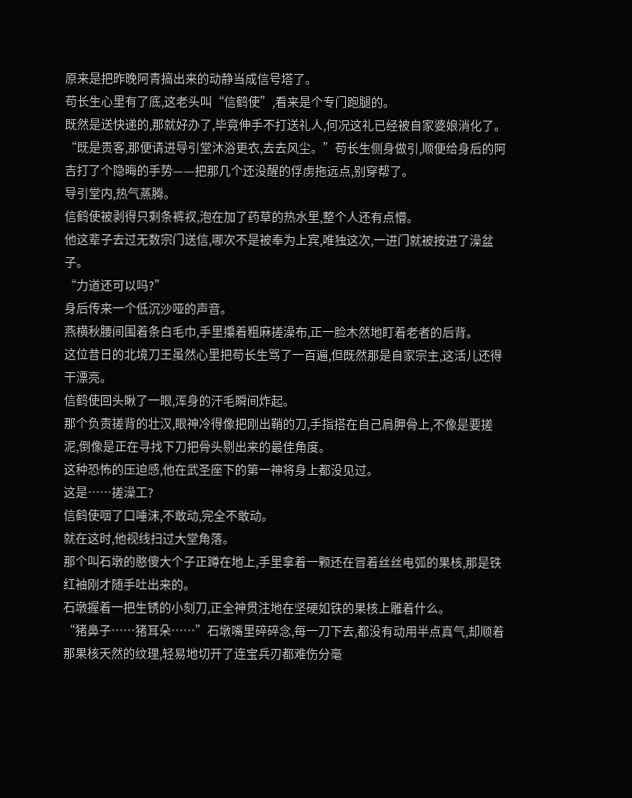原来是把昨晚阿青搞出来的动静当成信号塔了。
苟长生心里有了底,这老头叫“信鹤使”,看来是个专门跑腿的。
既然是送快递的,那就好办了,毕竟伸手不打送礼人,何况这礼已经被自家婆娘消化了。
“既是贵客,那便请进导引堂沐浴更衣,去去风尘。”苟长生侧身做引,顺便给身后的阿吉打了个隐晦的手势——把那几个还没醒的俘虏拖远点,别穿帮了。
导引堂内,热气蒸腾。
信鹤使被剥得只剩条裤衩,泡在加了药草的热水里,整个人还有点懵。
他这辈子去过无数宗门送信,哪次不是被奉为上宾,唯独这次,一进门就被按进了澡盆子。
“力道还可以吗?”
身后传来一个低沉沙哑的声音。
燕横秋腰间围着条白毛巾,手里攥着粗麻搓澡布,正一脸木然地盯着老者的后背。
这位昔日的北境刀王虽然心里把苟长生骂了一百遍,但既然那是自家宗主,这活儿还得干漂亮。
信鹤使回头瞅了一眼,浑身的汗毛瞬间炸起。
那个负责搓背的壮汉,眼神冷得像把刚出鞘的刀,手指搭在自己肩胛骨上,不像是要搓泥,倒像是正在寻找下刀把骨头剔出来的最佳角度。
这种恐怖的压迫感,他在武圣座下的第一神将身上都没见过。
这是……搓澡工?
信鹤使咽了口唾沫,不敢动,完全不敢动。
就在这时,他视线扫过大堂角落。
那个叫石墩的憨傻大个子正蹲在地上,手里拿着一颗还在冒着丝丝电弧的果核,那是铁红袖刚才随手吐出来的。
石墩握着一把生锈的小刻刀,正全神贯注地在坚硬如铁的果核上雕着什么。
“猪鼻子……猪耳朵……”石墩嘴里碎碎念,每一刀下去,都没有动用半点真气,却顺着那果核天然的纹理,轻易地切开了连宝兵刃都难伤分毫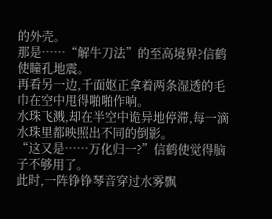的外壳。
那是……“解牛刀法”的至高境界?信鹤使瞳孔地震。
再看另一边,千面妪正拿着两条湿透的毛巾在空中甩得啪啪作响。
水珠飞溅,却在半空中诡异地停滞,每一滴水珠里都映照出不同的倒影。
“这又是……万化归一?”信鹤使觉得脑子不够用了。
此时,一阵铮铮琴音穿过水雾飘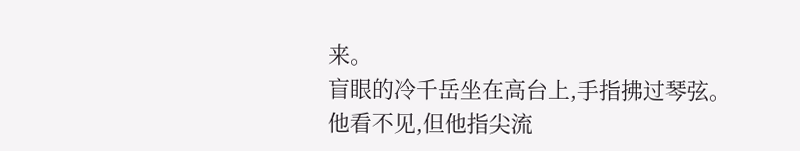来。
盲眼的冷千岳坐在高台上,手指拂过琴弦。
他看不见,但他指尖流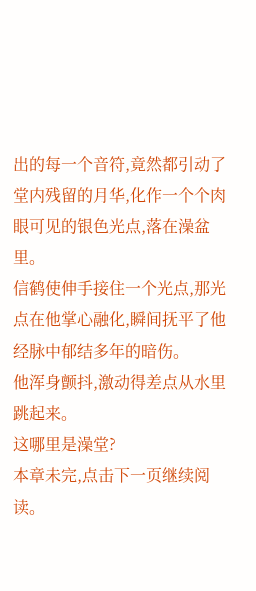出的每一个音符,竟然都引动了堂内残留的月华,化作一个个肉眼可见的银色光点,落在澡盆里。
信鹤使伸手接住一个光点,那光点在他掌心融化,瞬间抚平了他经脉中郁结多年的暗伤。
他浑身颤抖,激动得差点从水里跳起来。
这哪里是澡堂?
本章未完,点击下一页继续阅读。